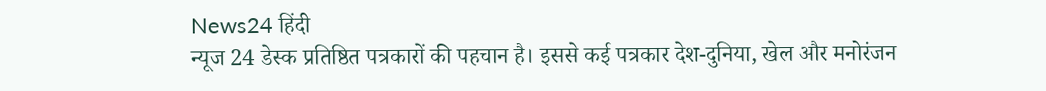News24 हिंदी
न्यूज 24 डेस्क प्रतिष्ठित पत्रकारों की पहचान है। इससे कई पत्रकार देश-दुनिया, खेल और मनोरंजन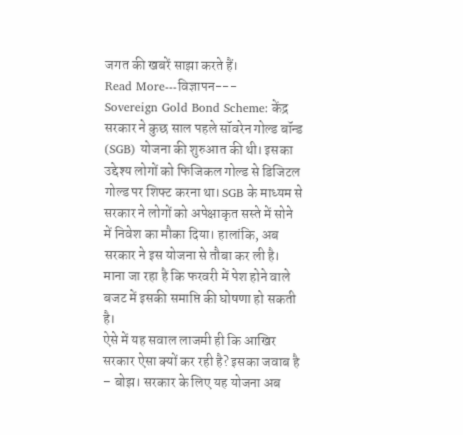जगत की खबरें साझा करते हैं।
Read More---विज्ञापन---
Sovereign Gold Bond Scheme: केंद्र सरकार ने कुछ साल पहले सॉवरेन गोल्ड बॉन्ड (SGB) योजना की शुरुआत की थी। इसका उद्देश्य लोगों को फिजिकल गोल्ड से डिजिटल गोल्ड पर शिफ्ट करना था। SGB के माध्यम से सरकार ने लोगों को अपेक्षाकृत सस्ते में सोने में निवेश का मौका दिया। हालांकि, अब सरकार ने इस योजना से तौबा कर ली है। माना जा रहा है कि फरवरी में पेश होने वाले बजट में इसकी समाप्ति की घोषणा हो सकती है।
ऐसे में यह सवाल लाजमी ही कि आखिर सरकार ऐसा क्यों कर रही है? इसका जवाब है – बोझ। सरकार के लिए यह योजना अब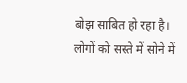बोझ साबित हो रहा है। लोगों को सस्ते में सोने में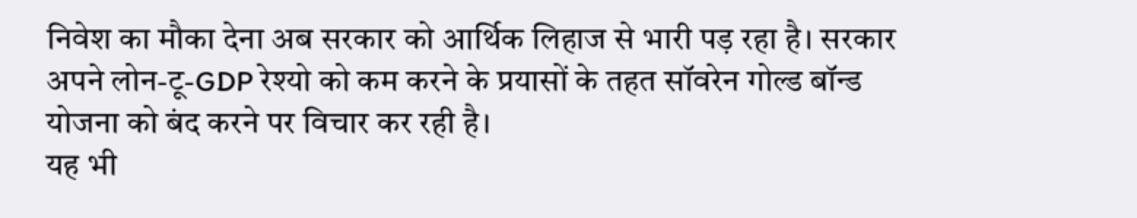निवेश का मौका देना अब सरकार को आर्थिक लिहाज से भारी पड़ रहा है। सरकार अपने लोन-टू-GDP रेश्यो को कम करने के प्रयासों के तहत सॉवरेन गोल्ड बॉन्ड योजना को बंद करने पर विचार कर रही है।
यह भी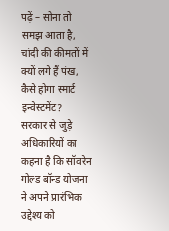पढ़ें – सोना तो समझ आता है, चांदी की कीमतों में क्यों लगे हैं पंख, कैसे होगा स्मार्ट इन्वेस्टमेंट?
सरकार से जुड़े अधिकारियों का कहना है कि सॉवरेन गोल्ड बॉन्ड योजना ने अपने प्रारंभिक उद्देश्य को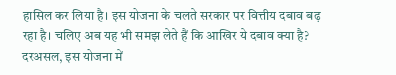हासिल कर लिया है। इस योजना के चलते सरकार पर वित्तीय दबाव बढ़ रहा है। चलिए अब यह भी समझ लेते हैं कि आखिर ये दबाव क्या है? दरअसल, इस योजना में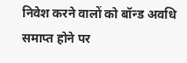निवेश करने वालों को बॉन्ड अवधि समाप्त होने पर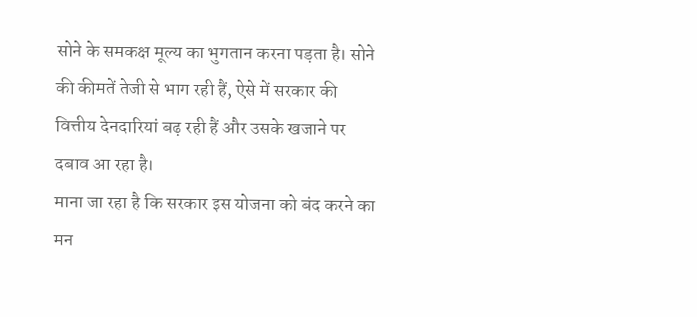सोने के समकक्ष मूल्य का भुगतान करना पड़ता है। सोने की कीमतें तेजी से भाग रही हैं, ऐसे में सरकार की वित्तीय देनदारियां बढ़ रही हैं और उसके खजाने पर दबाव आ रहा है।
माना जा रहा है कि सरकार इस योजना को बंद करने का मन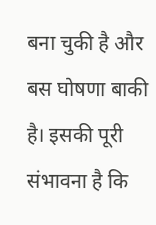बना चुकी है और बस घोषणा बाकी है। इसकी पूरी संभावना है कि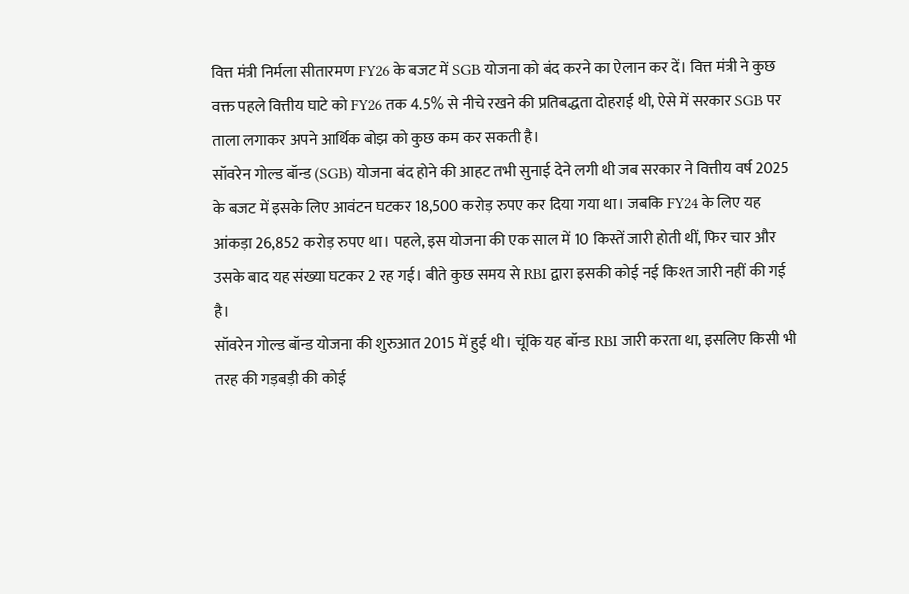वित्त मंत्री निर्मला सीतारमण FY26 के बजट में SGB योजना को बंद करने का ऐलान कर दें। वित्त मंत्री ने कुछ वक्त पहले वित्तीय घाटे को FY26 तक 4.5% से नीचे रखने की प्रतिबद्धता दोहराई थी, ऐसे में सरकार SGB पर ताला लगाकर अपने आर्थिक बोझ को कुछ कम कर सकती है।
सॉवरेन गोल्ड बॉन्ड (SGB) योजना बंद होने की आहट तभी सुनाई देने लगी थी जब सरकार ने वित्तीय वर्ष 2025 के बजट में इसके लिए आवंटन घटकर 18,500 करोड़ रुपए कर दिया गया था। जबकि FY24 के लिए यह आंकड़ा 26,852 करोड़ रुपए था। पहले, इस योजना की एक साल में 10 किस्तें जारी होती थीं, फिर चार और उसके बाद यह संख्या घटकर 2 रह गई। बीते कुछ समय से RBI द्वारा इसकी कोई नई किश्त जारी नहीं की गई है।
सॉवरेन गोल्ड बॉन्ड योजना की शुरुआत 2015 में हुई थी। चूंकि यह बॉन्ड RBI जारी करता था, इसलिए किसी भी तरह की गड़बड़ी की कोई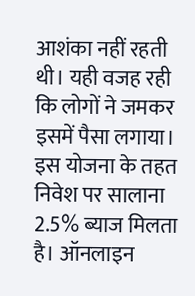आशंका नहीं रहती थी। यही वजह रही कि लोगों ने जमकर इसमें पैसा लगाया। इस योजना के तहत निवेश पर सालाना 2.5% ब्याज मिलता है। ऑनलाइन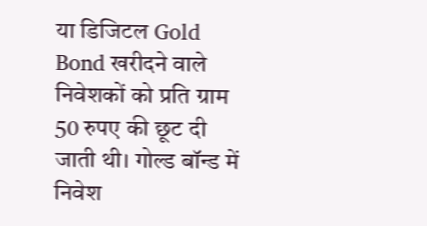या डिजिटल Gold Bond खरीदने वाले निवेशकों को प्रति ग्राम 50 रुपए की छूट दी जाती थी। गोल्ड बॉन्ड में निवेश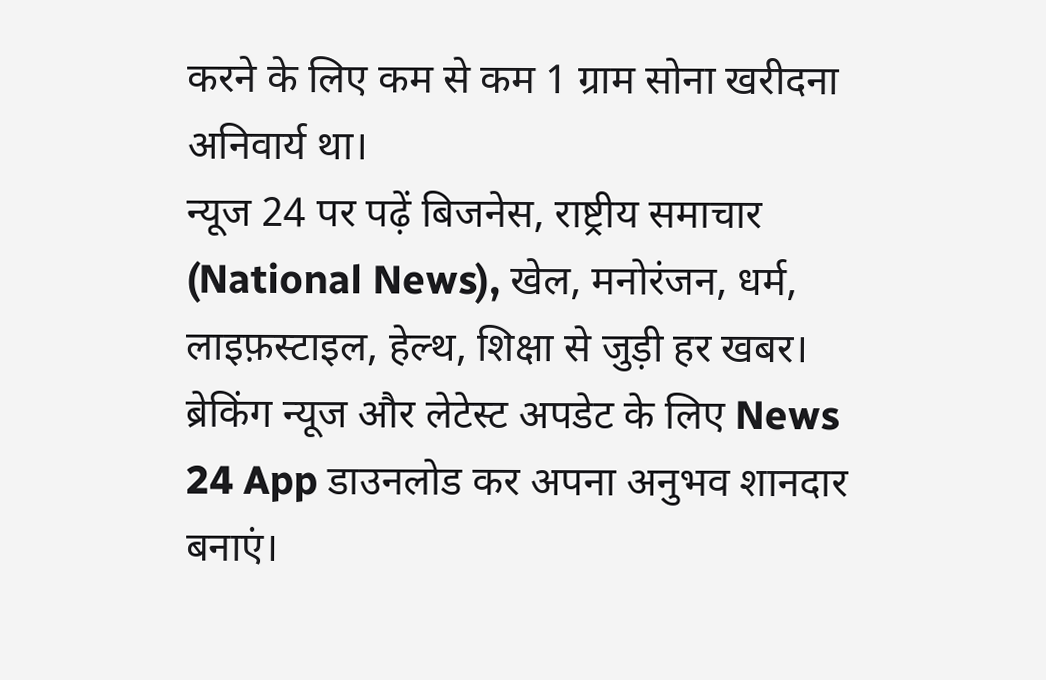करने के लिए कम से कम 1 ग्राम सोना खरीदना अनिवार्य था।
न्यूज 24 पर पढ़ें बिजनेस, राष्ट्रीय समाचार (National News), खेल, मनोरंजन, धर्म, लाइफ़स्टाइल, हेल्थ, शिक्षा से जुड़ी हर खबर। ब्रेकिंग न्यूज और लेटेस्ट अपडेट के लिए News 24 App डाउनलोड कर अपना अनुभव शानदार बनाएं।